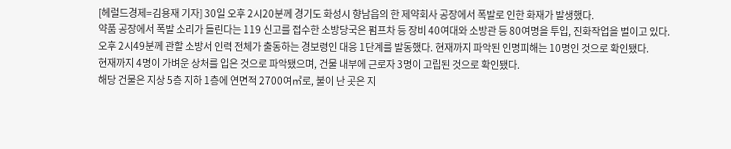[헤럴드경제=김용재 기자] 30일 오후 2시20분께 경기도 화성시 향남읍의 한 제약회사 공장에서 폭발로 인한 화재가 발생했다.
약품 공장에서 폭발 소리가 들린다는 119 신고를 접수한 소방당국은 펌프차 등 장비 40여대와 소방관 등 80여명을 투입, 진화작업을 벌이고 있다.
오후 2시49분께 관할 소방서 인력 전체가 출동하는 경보령인 대응 1단계를 발동했다. 현재까지 파악된 인명피해는 10명인 것으로 확인됐다.
현재까지 4명이 가벼운 상처를 입은 것으로 파악됐으며, 건물 내부에 근로자 3명이 고립된 것으로 확인됐다.
해당 건물은 지상 5층 지하 1층에 연면적 2700여㎡로, 불이 난 곳은 지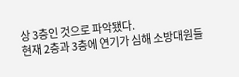상 3층인 것으로 파악됐다.
현재 2층과 3층에 연기가 심해 소방대원들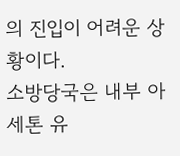의 진입이 어려운 상황이다.
소방당국은 내부 아세톤 유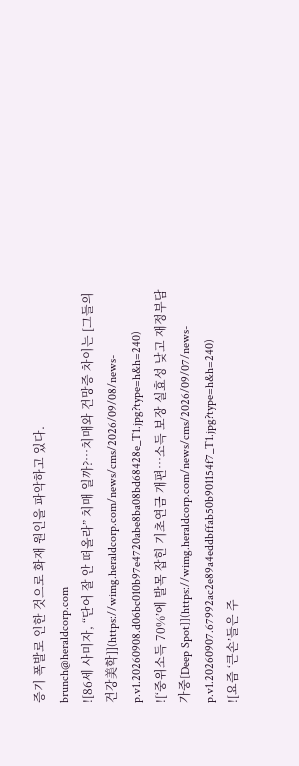증기 폭발로 인한 것으로 화재 원인을 파악하고 있다.
brunch@heraldcorp.com
![86세 사미자, “단어 잘 안 떠올라” 치매 일까?…치매와 건망증 차이는 [그들의 건강美학]](https://wimg.heraldcorp.com/news/cms/2026/09/08/news-p.v1.20260908.d06bc010b97e4720abe8ba08bd68428e_T1.jpg?type=h&h=240)
![‘중위소득 70%’에 발목 잡힌 기초연금 개편…소득 보장 실효성 낮고 재정부담 가중[Deep Spot]](https://wimg.heraldcorp.com/news/cms/2026/09/07/news-p.v1.20260907.67992ac2e89a4eddbffab50b901154f7_T1.jpg?type=h&h=240)
![요즘 ‘큰손’들은 주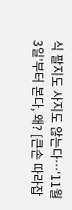식 팔지도 사지도 않는다…‘11월 3일’부터 본다, 왜? [큰손 따라잡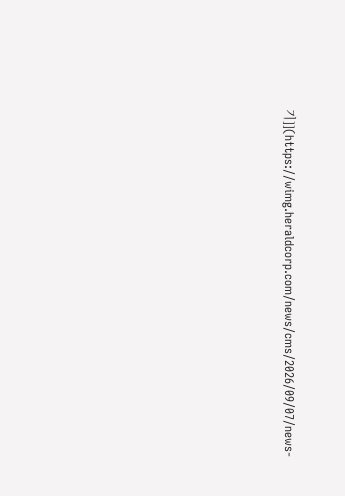기]](https://wimg.heraldcorp.com/news/cms/2026/09/07/news-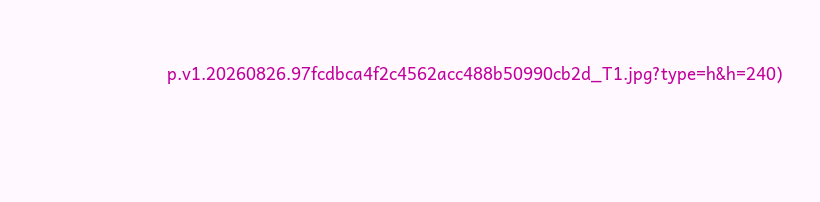p.v1.20260826.97fcdbca4f2c4562acc488b50990cb2d_T1.jpg?type=h&h=240)